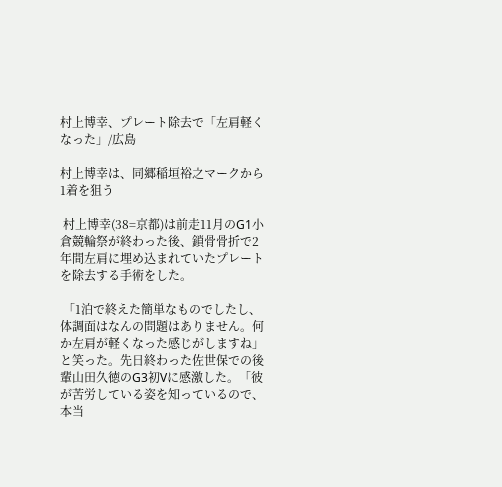村上博幸、プレート除去で「左肩軽くなった」/広島

村上博幸は、同郷稲垣裕之マークから1着を狙う

 村上博幸(38=京都)は前走11月のG1小倉競輪祭が終わった後、鎖骨骨折で2年間左肩に埋め込まれていたプレートを除去する手術をした。

 「1泊で終えた簡単なものでしたし、体調面はなんの問題はありません。何か左肩が軽くなった感じがしますね」と笑った。先日終わった佐世保での後輩山田久徳のG3初Vに感激した。「彼が苦労している姿を知っているので、本当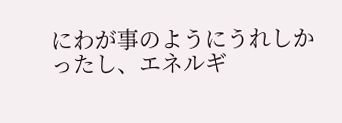にわが事のようにうれしかったし、エネルギ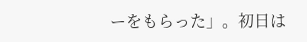ーをもらった」。初日は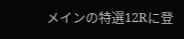メインの特選12Rに登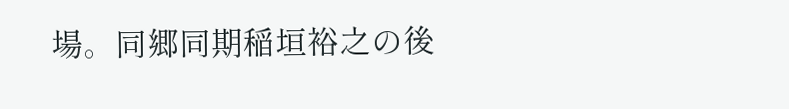場。同郷同期稲垣裕之の後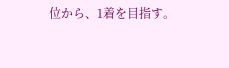位から、1着を目指す。